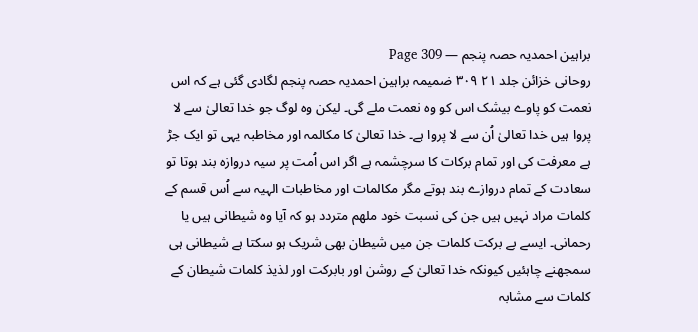براہین احمدیہ حصہ پنجم — Page 309
روحانی خزائن جلد ۲۱ ۳۰۹ ضمیمہ براہین احمدیہ حصہ پنجم لگادی گئی ہے کہ اس نعمت کو پاوے بیشک اس کو وہ نعمت ملے گی۔ لیکن وہ لوگ جو خدا تعالیٰ سے لا پروا ہیں خدا تعالیٰ اُن سے لا پروا ہے۔ خدا تعالیٰ کا مکالمہ اور مخاطبہ یہی تو ایک جڑ ہے معرفت کی اور تمام برکات کا سرچشمہ ہے اگر اس اُمت پر سیہ دروازہ بند ہوتا تو سعادت کے تمام دروازے بند ہوتے مگر مکالمات اور مخاطبات الہیہ سے اُس قسم کے کلمات مراد نہیں ہیں جن کی نسبت خود ملهم متردد ہو کہ آیا وہ شیطانی ہیں یا رحمانی۔ ایسے بے برکت کلمات جن میں شیطان بھی شریک ہو سکتا ہے شیطانی ہی سمجھنے چاہئیں کیونکہ خدا تعالیٰ کے روشن اور بابرکت اور لذیذ کلمات شیطان کے کلمات سے مشابہ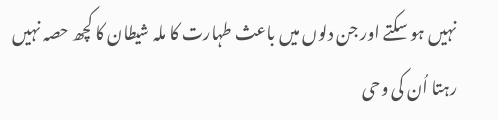نہیں ہو سکتے اور جن دلوں میں باعث طہارت کا ملہ شیطان کا کچھ حصہ نہیں رہتا اُن کی وحی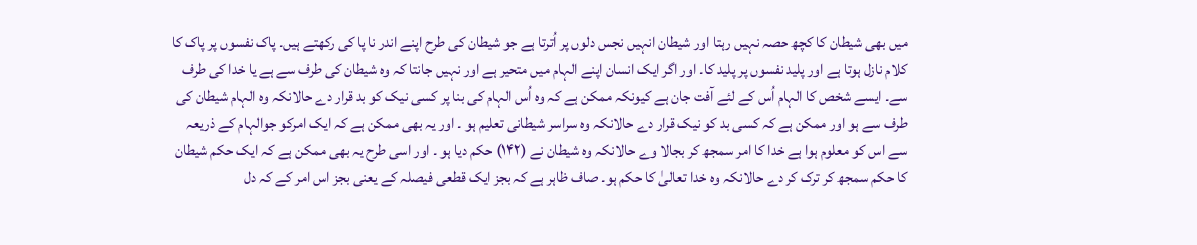میں بھی شیطان کا کچھ حصہ نہیں رہتا اور شیطان انہیں نجس دلوں پر اُترتا ہے جو شیطان کی طرح اپنے اندر نا پا کی رکھتے ہیں۔ پاک نفسوں پر پاک کا کلام نازل ہوتا ہے اور پلید نفسوں پر پلید کا۔ اور اگر ایک انسان اپنے الہام میں متحیر ہے اور نہیں جانتا کہ وہ شیطان کی طرف سے ہے یا خدا کی طرف سے۔ ایسے شخص کا الہام اُس کے لئے آفت جان ہے کیونکہ ممکن ہے کہ وہ اُس الہام کی بنا پر کسی نیک کو بد قرار دے حالانکہ وہ الہام شیطان کی طرف سے ہو اور ممکن ہے کہ کسی بد کو نیک قرار دے حالانکہ وہ سراسر شیطانی تعلیم ہو ۔ اور یہ بھی ممکن ہے کہ ایک امرکو جوالہام کے ذریعہ سے اس کو معلوم ہوا ہے خدا کا امر سمجھ کر بجالا وے حالانکہ وہ شیطان نے (۱۴۲) حکم دیا ہو ۔ اور اسی طرح یہ بھی ممکن ہے کہ ایک حکم شیطان کا حکم سمجھ کر ترک کر دے حالانکہ وہ خدا تعالیٰ کا حکم ہو۔ صاف ظاہر ہے کہ بجز ایک قطعی فیصلہ کے یعنی بجز اس امر کے کہ دل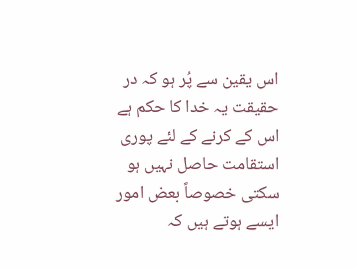اس یقین سے پُر ہو کہ در حقیقت یہ خدا کا حکم ہے اس کے کرنے کے لئے پوری استقامت حاصل نہیں ہو سکتی خصوصاً بعض امور ایسے ہوتے ہیں کہ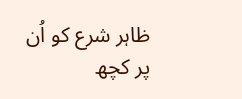ظاہر شرع کو اُن پر کچھ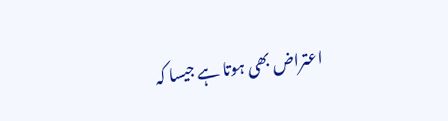اعتراض بھی ہوتا ہے جیسا کہ